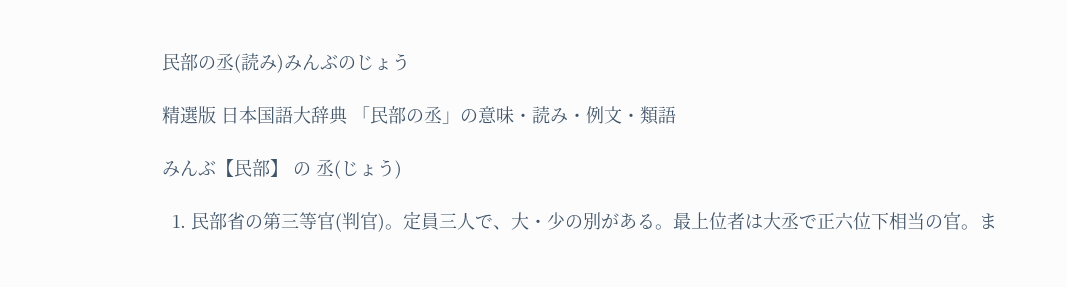民部の丞(読み)みんぶのじょう

精選版 日本国語大辞典 「民部の丞」の意味・読み・例文・類語

みんぶ【民部】 の 丞(じょう)

  1. 民部省の第三等官(判官)。定員三人で、大・少の別がある。最上位者は大丞で正六位下相当の官。ま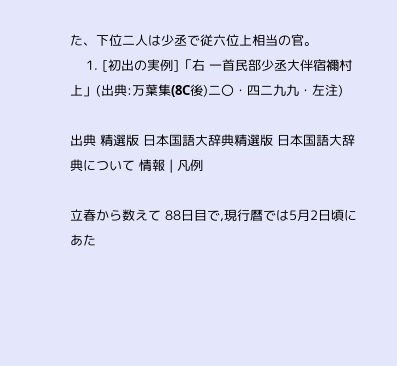た、下位二人は少丞で従六位上相当の官。
    1. [初出の実例]「右 一首民部少丞大伴宿禰村上」(出典:万葉集(8C後)二〇・四二九九・左注)

出典 精選版 日本国語大辞典精選版 日本国語大辞典について 情報 | 凡例

立春から数えて 88日目で,現行暦では5月2日頃にあた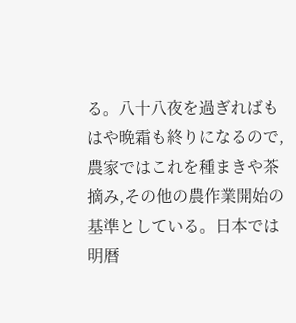る。八十八夜を過ぎればもはや晩霜も終りになるので,農家ではこれを種まきや茶摘み,その他の農作業開始の基準としている。日本では明暦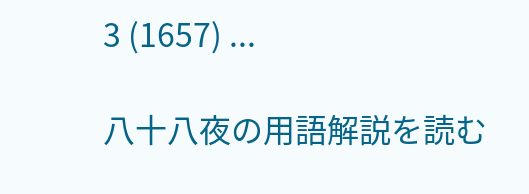3 (1657) ...

八十八夜の用語解説を読む